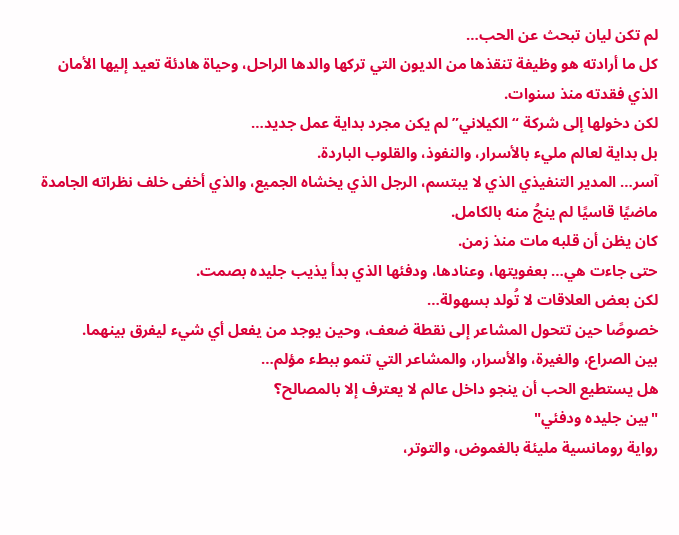لم تكن ليان تبحث عن الحب…
كل ما أرادته هو وظيفة تنقذها من الديون التي تركها والدها الراحل، وحياة هادئة تعيد إليها الأمان الذي فقدته منذ سنوات.
لكن دخولها إلى شركة “الكيلاني” لم يكن مجرد بداية عمل جديد…
بل بداية لعالم مليء بالأسرار، والنفوذ، والقلوب الباردة.
آسر… المدير التنفيذي الذي لا يبتسم، الرجل الذي يخشاه الجميع، والذي أخفى خلف نظراته الجامدة ماضيًا قاسيًا لم ينجُ منه بالكامل.
كان يظن أن قلبه مات منذ زمن.
حتى جاءت هي… بعفويتها، وعنادها، ودفئها الذي بدأ يذيب جليده بصمت.
لكن بعض العلاقات لا تُولد بسهولة…
خصوصًا حين تتحول المشاعر إلى نقطة ضعف، وحين يوجد من يفعل أي شيء ليفرق بينهما.
بين الصراع، والغيرة، والأسرار، والمشاعر التي تنمو ببطء مؤلم…
هل يستطيع الحب أن ينجو داخل عالم لا يعترف إلا بالمصالح؟
"بين جليده ودفئي"
رواية رومانسية مليئة بالغموض، والتوتر،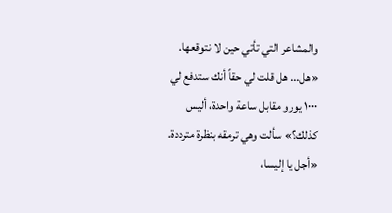والمشاعر التي تأتي حين لا نتوقعها.
«هل... هل قلت لي حقاً أنك ستدفع لي ١٠٠٠ يورو مقابل ساعة واحدة، أليس كذلك؟» سألت وهي ترمقه بنظرة مترددة.
«أجل يا إليسا،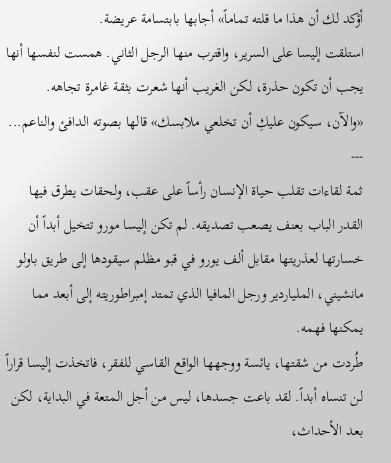أؤكد لك أن هذا ما قلته تماماً» أجابها بابتسامة عريضة.
استلقت إليسا على السرير، واقترب منها الرجل الثاني. همست لنفسها أنها يجب أن تكون حذرة، لكن الغريب أنها شعرت بثقة غامرة تجاهه.
«والآن، سيكون عليكِ أن تخلعي ملابسك» قالها بصوته الدافئ والناعم...
---
ثمة لقاءات تقلب حياة الإنسان رأساً على عقب، ولحقات يطرق فيها القدر الباب بعنف يصعب تصديقه. لم تكن إليسا مورو تتخيل أبداً أن خسارتها لعذريتها مقابل ألف يورو في قبو مظلم سيقودها إلى طريق باولو مانشيني، الملياردير ورجل المافيا الذي تمتد إمبراطوريته إلى أبعد مما يمكنها فهمه.
طُردت من شقتها، يائسة ووجهها الواقع القاسي للفقر، فاتخذت إليسا قراراً لن تنساه أبداً. لقد باعت جسدها، ليس من أجل المتعة في البداية، لكن بعد الأحداث،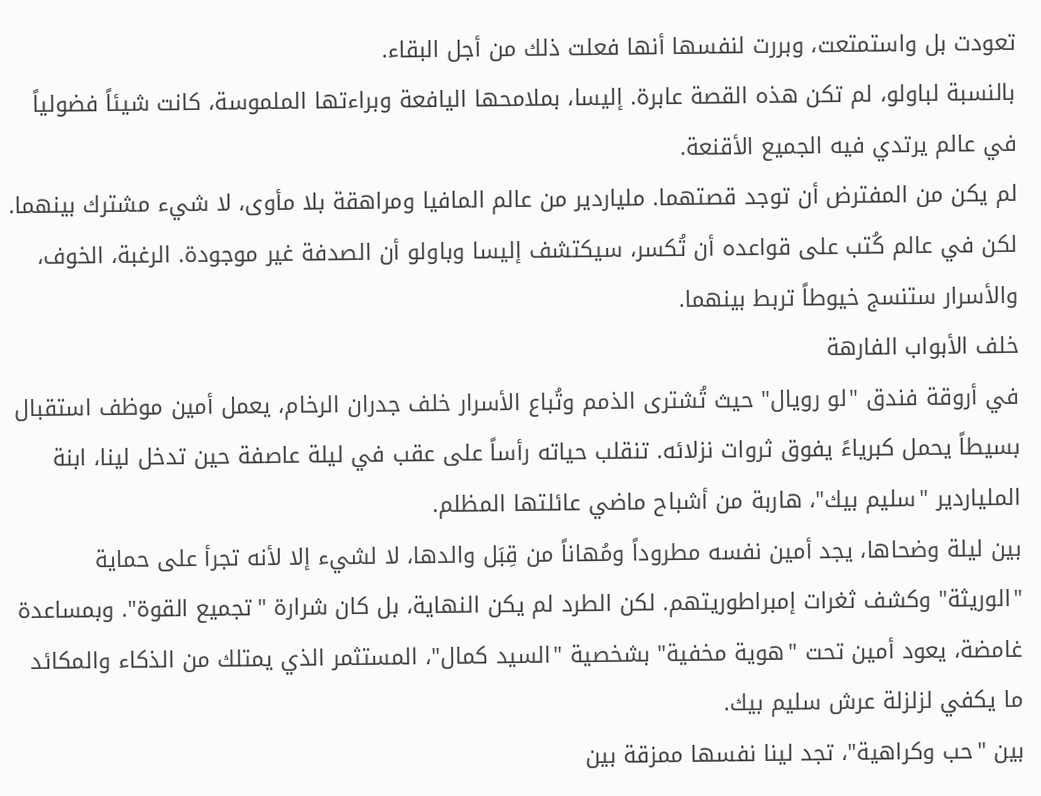تعودت بل واستمتعت، وبررت لنفسها أنها فعلت ذلك من أجل البقاء.
بالنسبة لباولو، لم تكن هذه القصة عابرة. إليسا، بملامحها اليافعة وبراءتها الملموسة، كانت شيئاً فضولياً في عالم يرتدي فيه الجميع الأقنعة.
لم يكن من المفترض أن توجد قصتهما. ملياردير من عالم المافيا ومراهقة بلا مأوى، لا شيء مشترك بينهما. لكن في عالم كُتب على قواعده أن تُكسر، سيكتشف إليسا وباولو أن الصدفة غير موجودة. الرغبة، الخوف، والأسرار ستنسج خيوطاً تربط بينهما.
خلف الأبواب الفارهة
في أروقة فندق "لو رويال" حيث تُشترى الذمم وتُباع الأسرار خلف جدران الرخام، يعمل أمين موظف استقبال بسيطاً يحمل كبرياءً يفوق ثروات نزلائه. تنقلب حياته رأساً على عقب في ليلة عاصفة حين تدخل لينا، ابنة الملياردير "سليم بيك"، هاربة من أشباح ماضي عائلتها المظلم.
بين ليلة وضحاها، يجد أمين نفسه مطروداً ومُهاناً من قِبَل والدها، لا لشيء إلا لأنه تجرأ على حماية "الوريثة" وكشف ثغرات إمبراطوريتهم. لكن الطرد لم يكن النهاية، بل كان شرارة "تجميع القوة". وبمساعدة غامضة، يعود أمين تحت "هوية مخفية" بشخصية "السيد كمال"، المستثمر الذي يمتلك من الذكاء والمكائد ما يكفي لزلزلة عرش سليم بيك.
بين "حب وكراهية"، تجد لينا نفسها ممزقة بين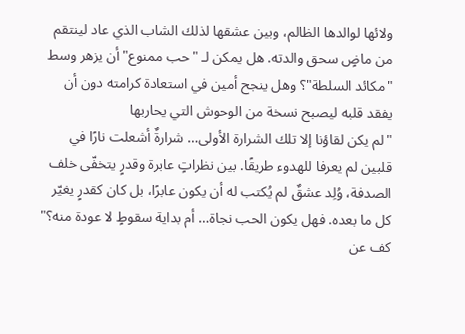ولائها لوالدها الظالم، وبين عشقها لذلك الشاب الذي عاد لينتقم من ماضٍ سحق والدته. هل يمكن لـ "حب ممنوع" أن يزهر وسط "مكائد السلطة"؟ وهل ينجح أمين في استعادة كرامته دون أن يفقد قلبه ليصبح نسخة من الوحوش التي يحاربها
"لم يكن لقاؤنا إلا تلك الشرارة الأولى… شرارةٌ أشعلت نارًا في قلبين لم يعرفا للهدوء طريقًا. بين نظراتٍ عابرة وقدرٍ يتخفّى خلف الصدفة، وُلِد عشقٌ لم يُكتب له أن يكون عابرًا، بل كان كقدرٍ يغيّر كل ما بعده. فهل يكون الحب نجاة… أم بداية سقوطٍ لا عودة منه؟"
كف عن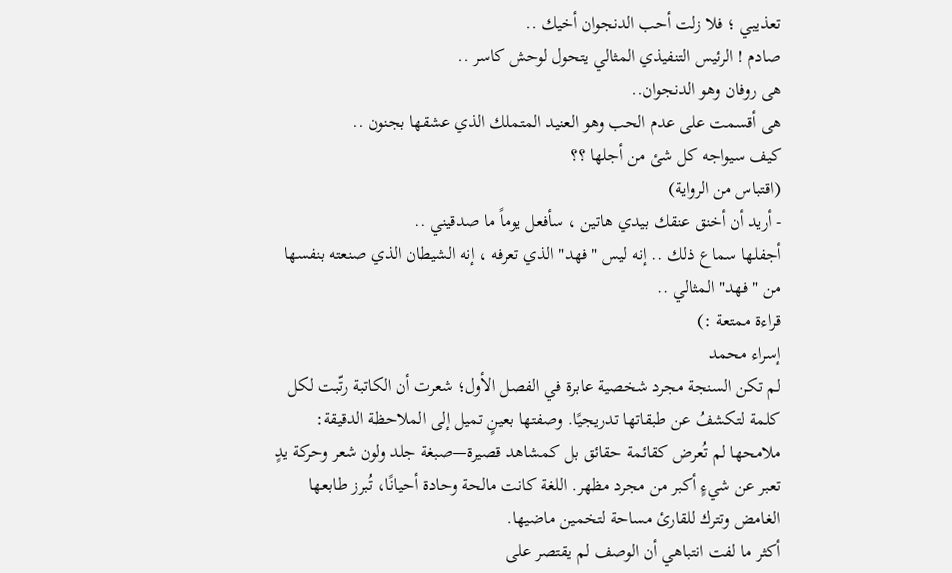تعذيبي ؛ فلا زلت أحب الدنجوان أخيك ..
صادم ! الرئيس التنفيذي المثالي يتحول لوحش كاسر ..
هى روفان وهو الدنجوان..
هى أقسمت على عدم الحب وهو العنيد المتملك الذي عشقها بجنون ..
كيف سيواجه كل شئ من أجلها ؟؟
(اقتباس من الرواية)
- أريد أن أخنق عنقك بيدي هاتين ، سأفعل يوماً ما صدقيني ..
أجفلها سماع ذلك .. إنه ليس "فهد" الذي تعرفه ، إنه الشيطان الذي صنعته بنفسها من "فهد" المثالي ..
قراءة ممتعة :)
إسراء محمد
لم تكن السنجة مجرد شخصية عابرة في الفصل الأول؛ شعرت أن الكاتبة رتّبت لكل كلمة لتكشفُ عن طبقاتها تدريجيًا. وصفتها بعينٍ تميل إلى الملاحظة الدقيقة: ملامحها لم تُعرض كقائمة حقائق بل كمشاهد قصيرة—صبغة جلد ولون شعر وحركة يدٍ تعبر عن شيءٍ أكبر من مجرد مظهر. اللغة كانت مالحة وحادة أحيانًا، تُبرز طابعها الغامض وتترك للقارئ مساحة لتخمين ماضيها.
أكثر ما لفت انتباهي أن الوصف لم يقتصر على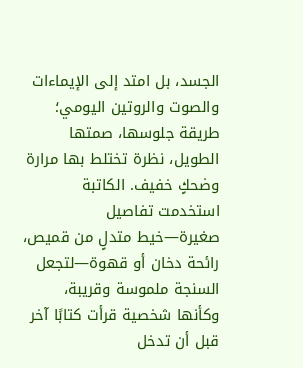الجسد، بل امتد إلى الإيماءات والصوت والروتين اليومي؛ طريقة جلوسها، صمتها الطويل، نظرة تختلط بها مرارة وضحكٍ خفيف. الكاتبة استخدمت تفاصيل صغيرة—خيط متدلٍ من قميص، رائحة دخان أو قهوة—لتجعل السنجة ملموسة وقريبة، وكأنها شخصية قرأت كتابًا آخر قبل أن تدخل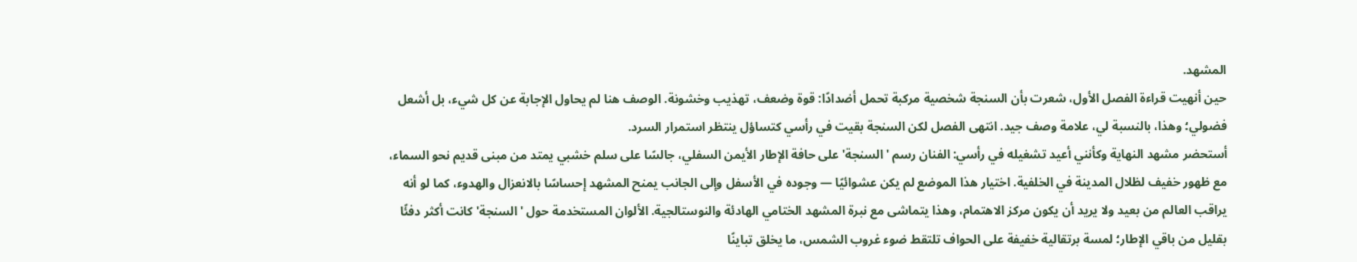المشهد.
حين أنهيت قراءة الفصل الأول، شعرت بأن السنجة شخصية مركبة تحمل أضدادًا: قوة وضعف، تهذيب وخشونة. الوصف هنا لم يحاول الإجابة عن كل شيء، بل أشعل فضولي؛ وهذا، بالنسبة لي، علامة وصف جيد. انتهى الفصل لكن السنجة بقيت في رأسي كتساؤل ينتظر استمرار السرد.
أستحضر مشهد النهاية وكأنني أعيد تشغيله في رأسي: الفنان رسم 'السنجة' على حافة الإطار الأيمن السفلي، جالسًا على سلم خشبي يمتد من مبنى قديم نحو السماء، مع ظهور خفيف لظلال المدينة في الخلفية. اختيار هذا الموضع لم يكن عشوائيًا — وجوده في الأسفل وإلى الجانب يمنح المشهد إحساسًا بالانعزال والهدوء، كما لو أنه يراقب العالم من بعيد ولا يريد أن يكون مركز الاهتمام، وهذا يتماشى مع نبرة المشهد الختامي الهادئة والنوستالجية. الألوان المستخدمة حول 'السنجة' كانت أكثر دفئًا بقليل من باقي الإطار؛ لمسة برتقالية خفيفة على الحواف تلتقط ضوء غروب الشمس، ما يخلق تباينًا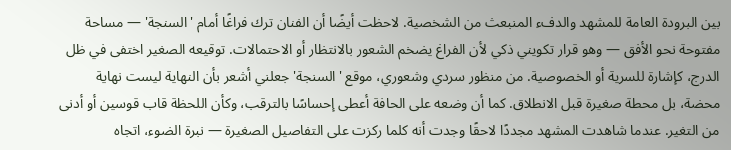بين البرودة العامة للمشهد والدفء المنبعث من الشخصية. لاحظت أيضًا أن الفنان ترك فراغًا أمام 'السنجة' — مساحة مفتوحة نحو الأفق — وهو قرار تكويني ذكي لأن الفراغ يضخم الشعور بالانتظار أو الاحتمالات. توقيعه الصغير اختفى في ظل الدرج، كإشارة للسرية أو الخصوصية. من منظور سردي وشعوري، موقع 'السنجة' جعلني أشعر بأن النهاية ليست نهاية محضة، بل محطة صغيرة قبل الانطلاق. كما أن وضعه على الحافة أعطى إحساسًا بالترقب، وكأن اللحظة قاب قوسين أو أدنى من التغير. عندما شاهدت المشهد مجددًا لاحقًا وجدت أنه كلما ركزت على التفاصيل الصغيرة — نبرة الضوء، اتجاه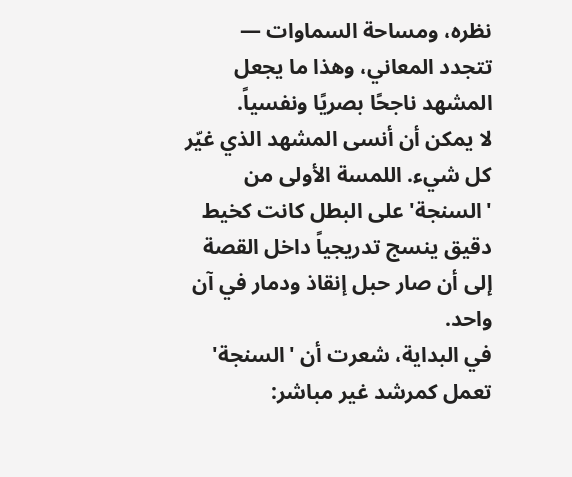نظره، ومساحة السماوات — تتجدد المعاني، وهذا ما يجعل المشهد ناجحًا بصريًا ونفسياً.
لا يمكن أن أنسى المشهد الذي غيّر كل شيء. اللمسة الأولى من 'السنجة' على البطل كانت كخيط دقيق ينسج تدريجياً داخل القصة إلى أن صار حبل إنقاذ ودمار في آن واحد.
في البداية، شعرت أن 'السنجة' تعمل كمرشد غير مباشر: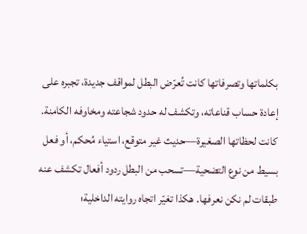بكلماتها وتصرفاتها كانت تُعرّض البطل لمواقف جديدة، تجبره على إعادة حساب قناعاته، وتكشف له حدود شجاعته ومخاوفه الكامنة. كانت لحظاتها الصغيرة—حديث غير متوقع، استياء مُحكم، أو فعل بسيط من نوع التضحية—تسحب من البطل ردود أفعال تكشف عنه طبقات لم نكن نعرفها. هكذا تغيّر اتجاه روايته الداخلية؛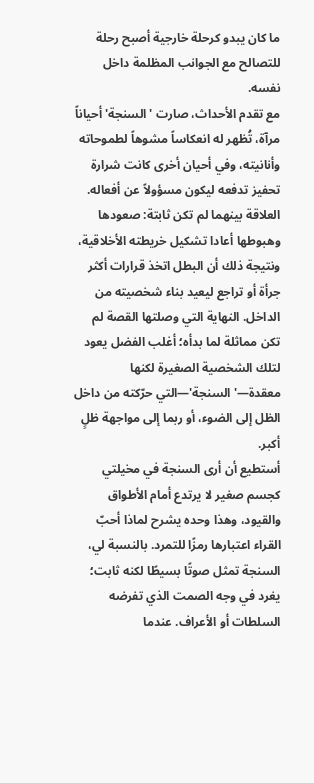ما كان يبدو كرحلة خارجية أصبح رحلة للتصالح مع الجوانب المظلمة داخل نفسه.
مع تقدم الأحداث، صارت 'السنجة' أحياناً مرآة، تُظهر له انعكاساً مشوهاً لطموحاته وأنانيته، وفي أحيان أخرى كانت شرارة تحفيز تدفعه ليكون مسؤولاً عن أفعاله. العلاقة بينهما لم تكن ثابتة: صعودها وهبوطها أعادا تشكيل خريطته الأخلاقية، ونتيجة ذلك أن البطل اتخذ قرارات أكثر جرأة أو تراجع ليعيد بناء شخصيته من الداخل. النهاية التي وصلتها القصة لم تكن مماثلة لما بدأه؛ أغلب الفضل يعود لتلك الشخصية الصغيرة لكنها معقدة—'السنجة'—التي حرّكته من داخل الظل إلى الضوء، أو ربما إلى مواجهة ظلٍ أكبر.
أستطيع أن أرى السنجة في مخيلتي كجسم صغير لا يرتدع أمام الأطواق والقيود، وهذا وحده يشرح لماذا أحبّ القراء اعتبارها رمزًا للتمرد. بالنسبة لي، السنجة تمثل صوتًا بسيطًا لكنه ثابت؛ يغرد في وجه الصمت الذي تفرضه السلطات أو الأعراف. عندما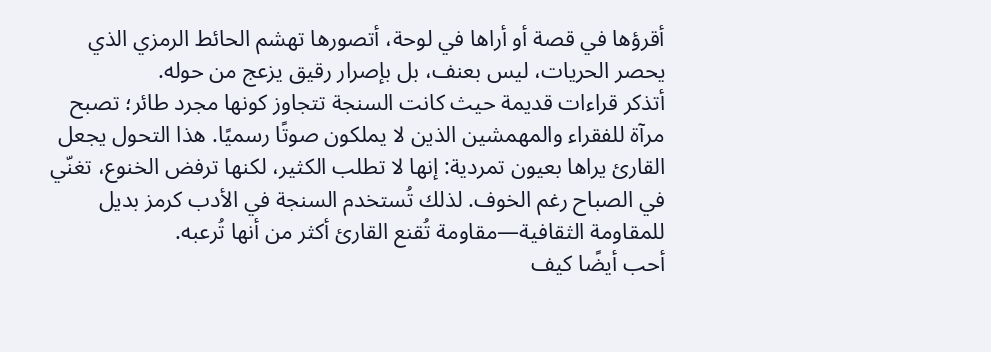أقرؤها في قصة أو أراها في لوحة، أتصورها تهشم الحائط الرمزي الذي يحصر الحريات، ليس بعنف، بل بإصرار رقيق يزعج من حوله.
أتذكر قراءات قديمة حيث كانت السنجة تتجاوز كونها مجرد طائر؛ تصبح مرآة للفقراء والمهمشين الذين لا يملكون صوتًا رسميًا. هذا التحول يجعل القارئ يراها بعيون تمردية: إنها لا تطلب الكثير، لكنها ترفض الخنوع، تغنّي في الصباح رغم الخوف. لذلك تُستخدم السنجة في الأدب كرمز بديل للمقاومة الثقافية—مقاومة تُقنع القارئ أكثر من أنها تُرعبه.
أحب أيضًا كيف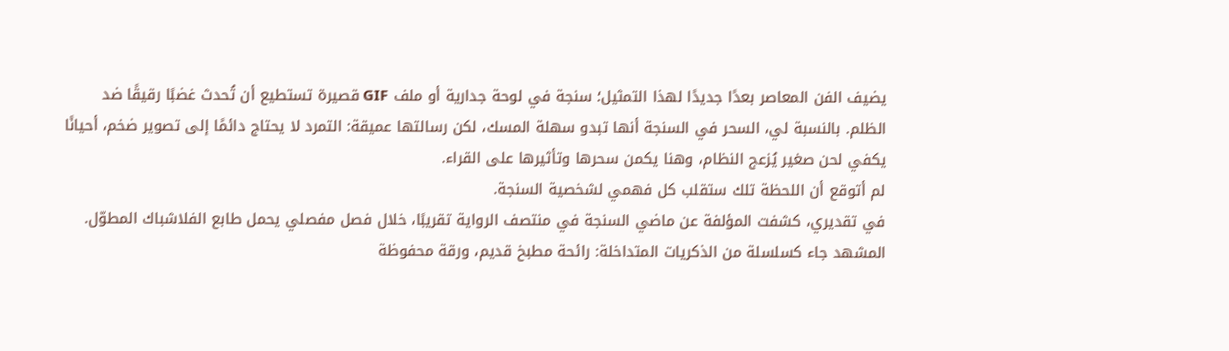يضيف الفن المعاصر بعدًا جديدًا لهذا التمثيل؛ سنجة في لوحة جدارية أو ملف GIF قصيرة تستطيع أن تُحدث غضبًا رقيقًا ضد الظلم. بالنسبة لي، السحر في السنجة أنها تبدو سهلة المسك، لكن رسالتها عميقة: التمرد لا يحتاج دائمًا إلى تصوير ضخم، أحيانًا يكفي لحن صغير يُزعج النظام، وهنا يكمن سحرها وتأثيرها على القراء.
لم أتوقع أن اللحظة تلك ستقلب كل فهمي لشخصية السنجة.
في تقديري، كشفت المؤلفة عن ماضي السنجة في منتصف الرواية تقريبًا، خلال فصل مفصلي يحمل طابع الفلاشباك المطوّل. المشهد جاء كسلسلة من الذكريات المتداخلة: رائحة مطبخ قديم، ورقة محفوظة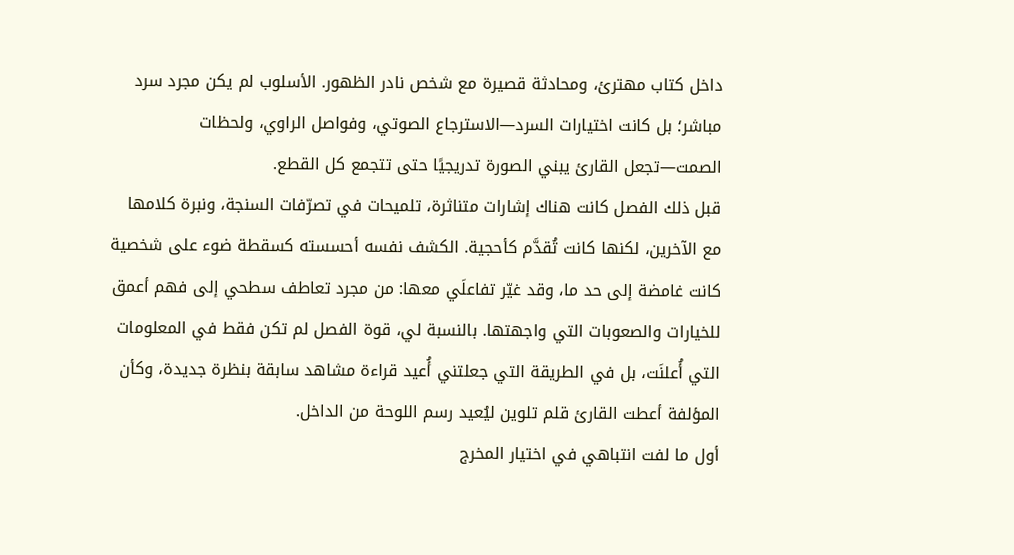داخل كتاب مهترئ، ومحادثة قصيرة مع شخص نادر الظهور. الأسلوب لم يكن مجرد سرد مباشر؛ بل كانت اختيارات السرد—الاسترجاع الصوتي، وفواصل الراوي، ولحظات الصمت—تجعل القارئ يبني الصورة تدريجيًا حتى تتجمع كل القطع.
قبل ذلك الفصل كانت هناك إشارات متناثرة، تلميحات في تصرّفات السنجة، ونبرة كلامها مع الآخرين، لكنها كانت تُقدَّم كأحجية. الكشف نفسه أحسسته كسقطة ضوء على شخصية كانت غامضة إلى حد ما، وقد غيّر تفاعلَي معها: من مجرد تعاطف سطحي إلى فهم أعمق للخيارات والصعوبات التي واجهتها. بالنسبة لي، قوة الفصل لم تكن فقط في المعلومات التي أُعلنَت، بل في الطريقة التي جعلتني أُعيد قراءة مشاهد سابقة بنظرة جديدة، وكأن المؤلفة أعطت القارئ قلم تلوين ليُعيد رسم اللوحة من الداخل.
أول ما لفت انتباهي في اختيار المخرج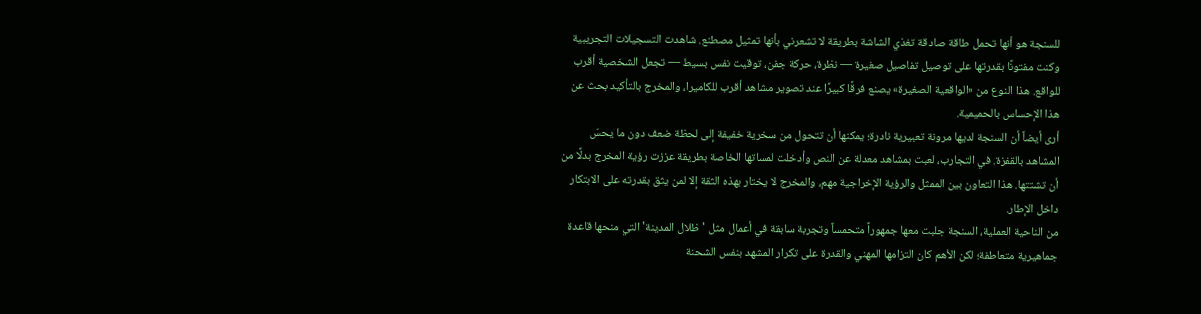للسنجة هو أنها تحمل طاقة صادقة تغذي الشاشة بطريقة لا تشعرني بأنها تمثيل مصطنع. شاهدت التسجيلات التجريبية وكنت مفتونًا بقدرتها على توصيل تفاصيل صغيرة — نظرة، حركة جفن، توقيت نفس بسيط — تجعل الشخصية أقرب للواقع. هذا النوع من «الواقعية الصغيرة» يصنع فرقًا كبيرًا عند تصوير مشاهد أقرب للكاميرا، والمخرج بالتأكيد بحث عن هذا الإحساس بالحميمية.
أرى أيضاً أن السنجة لديها مرونة تعبيرية نادرة؛ يمكنها أن تتحول من سخرية خفيفة إلى لحظة ضعف دون ما يحسّ المشاهد بالقفزة. في التجارب، لعبت بمشاهد معدلة عن النص وأدخلت لمساتها الخاصة بطريقة عززت رؤية المخرج بدلًا من أن تشتتها. هذا التعاون بين الممثل والرؤية الإخراجية مهم، والمخرج لا يختار بهذه الثقة إلا لمن يثق بقدرته على الابتكار داخل الإطار.
من الناحية العملية، السنجة جلبت معها جمهوراً متحمساً وتجربة سابقة في أعمال مثل 'ظلال المدينة' التي منحها قاعدة جماهيرية متعاطفة؛ لكن الأهم كان التزامها المهني والقدرة على تكرار المشهد بنفس الشحنة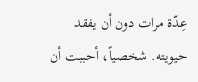عِدّة مرات دون أن يفقد حيويته. شخصياً، أحببت أن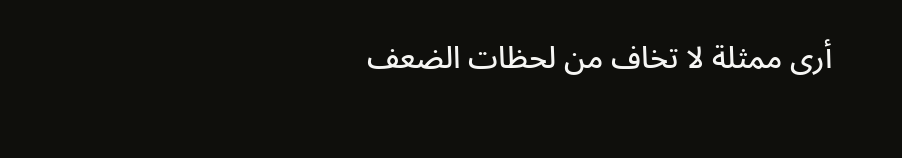أرى ممثلة لا تخاف من لحظات الضعف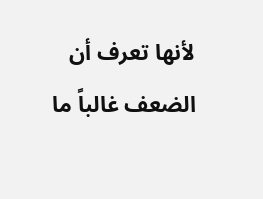لأنها تعرف أن الضعف غالباً ما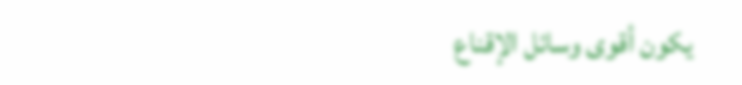يكون أقوى وسائل الإقناع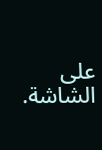على الشاشة.